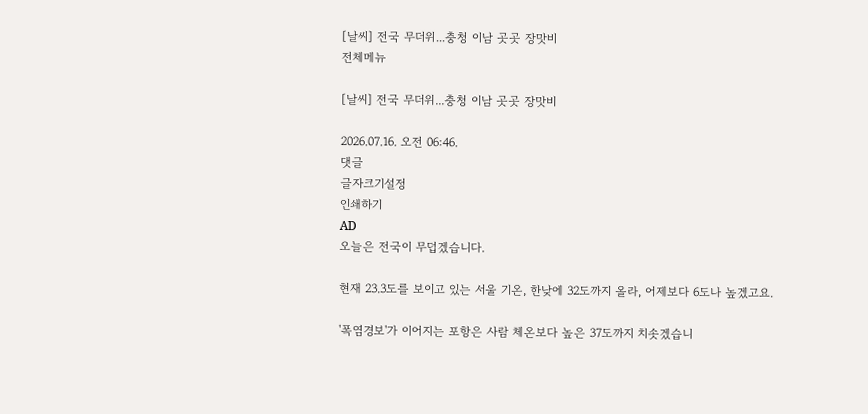[날씨] 전국 무더위...충청 이남 곳곳 장맛비
전체메뉴

[날씨] 전국 무더위...충청 이남 곳곳 장맛비

2026.07.16. 오전 06:46.
댓글
글자크기설정
인쇄하기
AD
오늘은 전국이 무덥겠습니다.

현재 23.3도를 보이고 있는 서울 기온, 한낮에 32도까지 올라, 어제보다 6도나 높겠고요.

'폭염경보'가 이어지는 포항은 사람 체온보다 높은 37도까지 치솟겠습니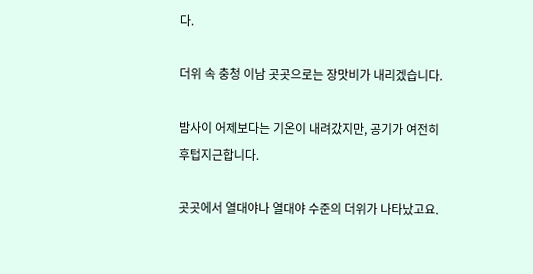다.

더위 속 충청 이남 곳곳으로는 장맛비가 내리겠습니다.

밤사이 어제보다는 기온이 내려갔지만, 공기가 여전히 후텁지근합니다.

곳곳에서 열대야나 열대야 수준의 더위가 나타났고요.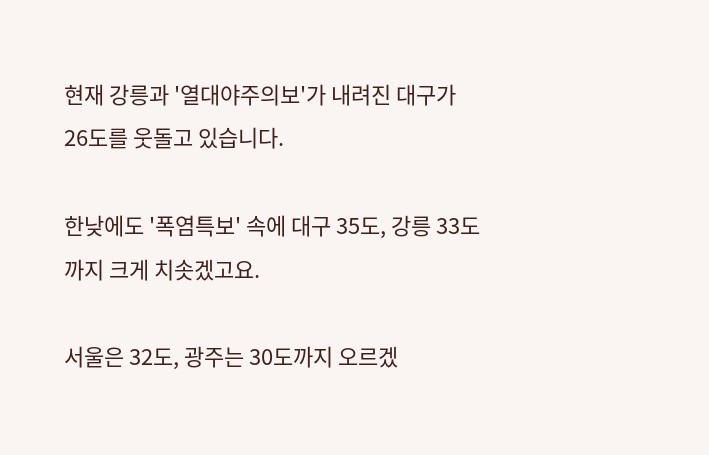현재 강릉과 '열대야주의보'가 내려진 대구가 26도를 웃돌고 있습니다.

한낮에도 '폭염특보' 속에 대구 35도, 강릉 33도까지 크게 치솟겠고요.

서울은 32도, 광주는 30도까지 오르겠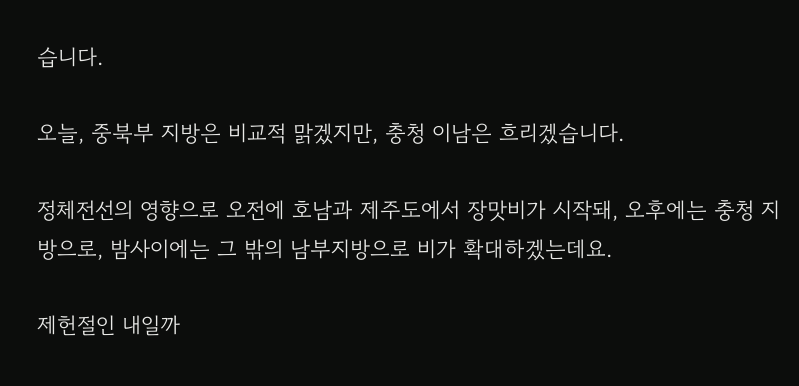습니다.

오늘, 중북부 지방은 비교적 맑겠지만, 충청 이남은 흐리겠습니다.

정체전선의 영향으로 오전에 호남과 제주도에서 장맛비가 시작돼, 오후에는 충청 지방으로, 밤사이에는 그 밖의 남부지방으로 비가 확대하겠는데요.

제헌절인 내일까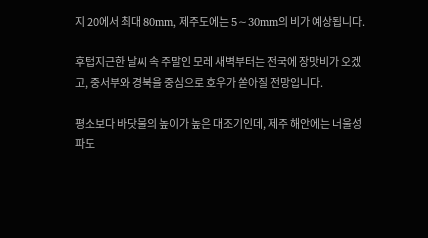지 20에서 최대 80mm, 제주도에는 5∼30mm의 비가 예상됩니다.

후텁지근한 날씨 속 주말인 모레 새벽부터는 전국에 장맛비가 오겠고, 중서부와 경북을 중심으로 호우가 쏟아질 전망입니다.

평소보다 바닷물의 높이가 높은 대조기인데, 제주 해안에는 너울성 파도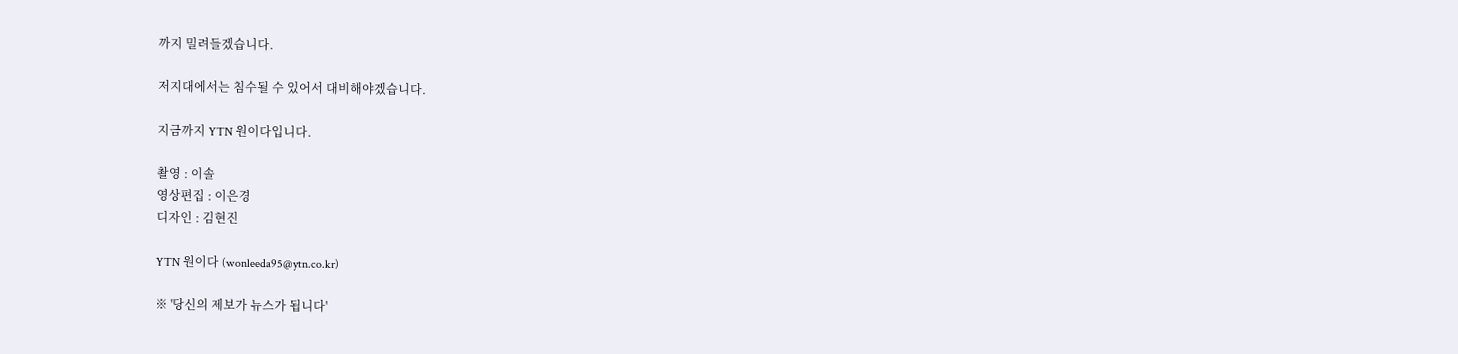까지 밀려들겠습니다.

저지대에서는 침수될 수 있어서 대비해야겠습니다.

지금까지 YTN 원이다입니다.

촬영 : 이솔
영상편집 : 이은경
디자인 : 김현진

YTN 원이다 (wonleeda95@ytn.co.kr)

※ '당신의 제보가 뉴스가 됩니다'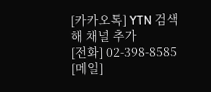[카카오톡] YTN 검색해 채널 추가
[전화] 02-398-8585
[메일]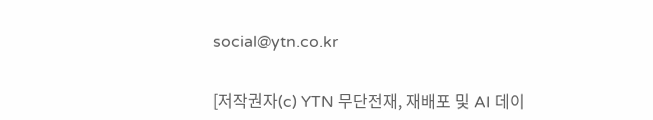social@ytn.co.kr


[저작권자(c) YTN 무단전재, 재배포 및 AI 데이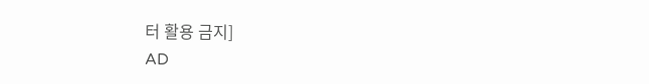터 활용 금지]
AD